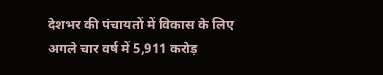देशभर की पंचायतों में विकास के लिए अगले चार वर्ष में 5,911 करोड़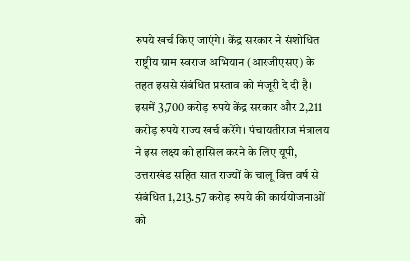रुपये खर्च किए जाएंगे। केंद्र सरकार ने संशोधित राष्ट्रीय ग्राम स्वराज अभियान (आरजीएसए) के तहत इससे संबंधित प्रस्ताव को मंजूरी दे दी है। इसमें 3,700 करोड़ रुपये केंद्र सरकार और 2,211 करोड़ रुपये राज्य खर्च करेंगे। पंचायतीराज मंत्रालय ने इस लक्ष्य को हासिल करने के लिए यूपी, उत्तराखंड सहित सात राज्यों के चालू वित्त वर्ष से संबंधित 1,213.57 करोड़ रुपये की कार्ययोजनाओं को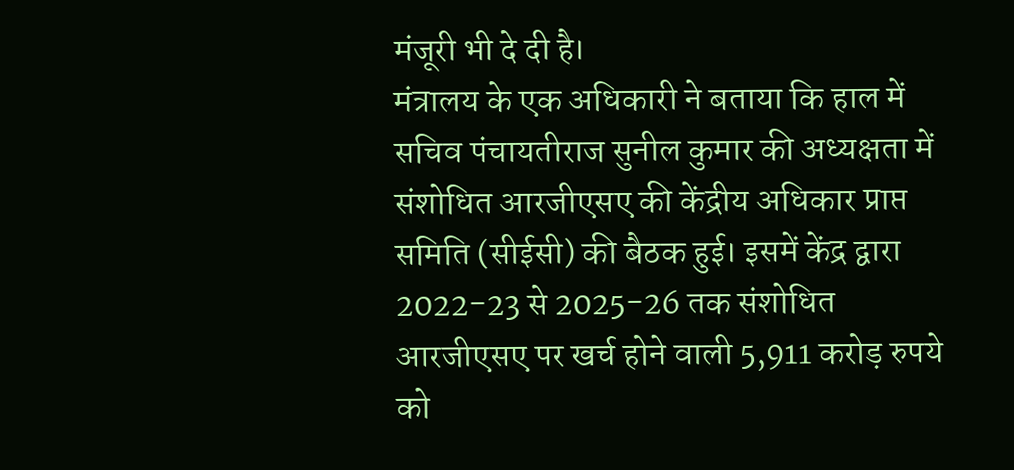मंजूरी भी दे दी है।
मंत्रालय के एक अधिकारी ने बताया कि हाल में सचिव पंचायतीराज सुनील कुमार की अध्यक्षता में संशोधित आरजीएसए की केंद्रीय अधिकार प्राप्त समिति (सीईसी) की बैठक हुई। इसमें केंद्र द्वारा 2022-23 से 2025-26 तक संशोधित आरजीएसए पर खर्च होने वाली 5,911 करोड़ रुपये को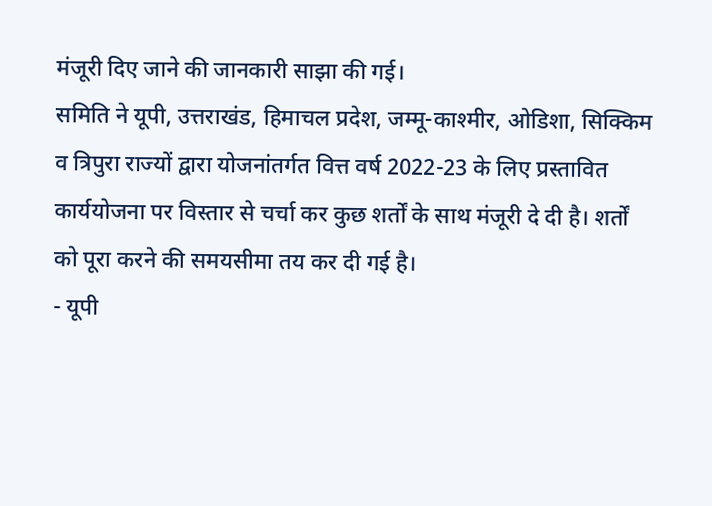मंजूरी दिए जाने की जानकारी साझा की गई।
समिति ने यूपी, उत्तराखंड, हिमाचल प्रदेश, जम्मू-काश्मीर, ओडिशा, सिक्किम व त्रिपुरा राज्यों द्वारा योजनांतर्गत वित्त वर्ष 2022-23 के लिए प्रस्तावित कार्ययोजना पर विस्तार से चर्चा कर कुछ शर्तों के साथ मंजूरी दे दी है। शर्तों को पूरा करने की समयसीमा तय कर दी गई है।
- यूपी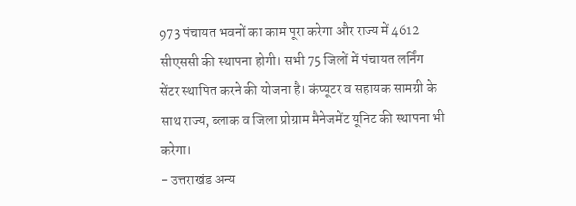973 पंचायत भवनों का काम पूरा करेगा और राज्य में 4612 सीएससी की स्थापना होगी। सभी 75 जिलों में पंचायत लर्निंग सेंटर स्थापित करने की योजना है। कंप्यूटर व सहायक सामग्री के साथ राज्य, ब्लाक व जिला प्रोग्राम मैनेजमेंट यूनिट की स्थापना भी करेगा।
- उत्तराखंड अन्य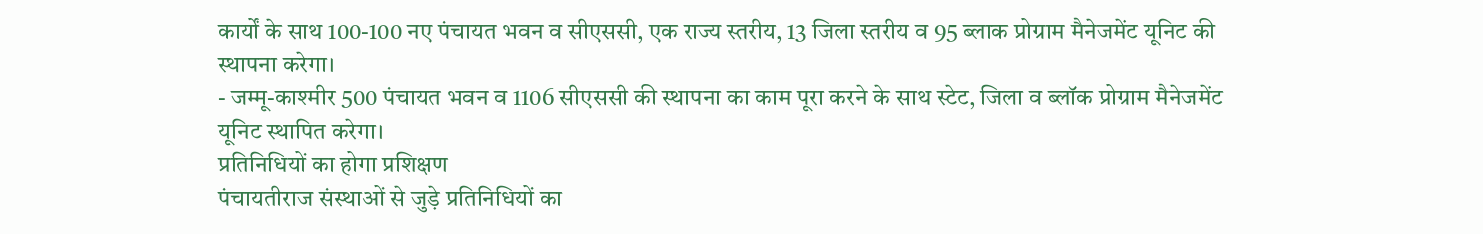कार्यों के साथ 100-100 नए पंचायत भवन व सीएससी, एक राज्य स्तरीय, 13 जिला स्तरीय व 95 ब्लाक प्रोग्राम मैनेजमेंट यूनिट की स्थापना करेगा।
- जम्मू-काश्मीर 500 पंचायत भवन व 1106 सीएससी की स्थापना का काम पूरा करने के साथ स्टेट, जिला व ब्लॉक प्रोग्राम मैनेजमेंट यूनिट स्थापित करेगा।
प्रतिनिधियों का होगा प्रशिक्षण
पंचायतीराज संस्थाओं से जुड़े प्रतिनिधियों का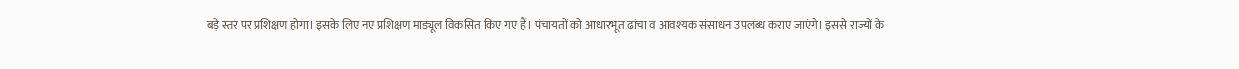बड़े स्तर पर प्रशिक्षण होगा। इसके लिए नए प्रशिक्षण माड्यूल विकसित किए गए हैं। पंचायतों को आधारभूत ढांचा व आवश्यक संसाधन उपलब्ध कराए जाएंगे। इससे राज्यों के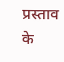प्रस्ताव के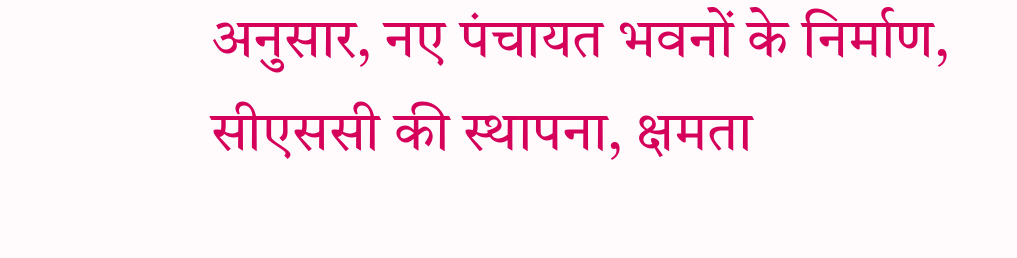अनुसार, नए पंचायत भवनों के निर्माण, सीएससी की स्थापना, क्षमता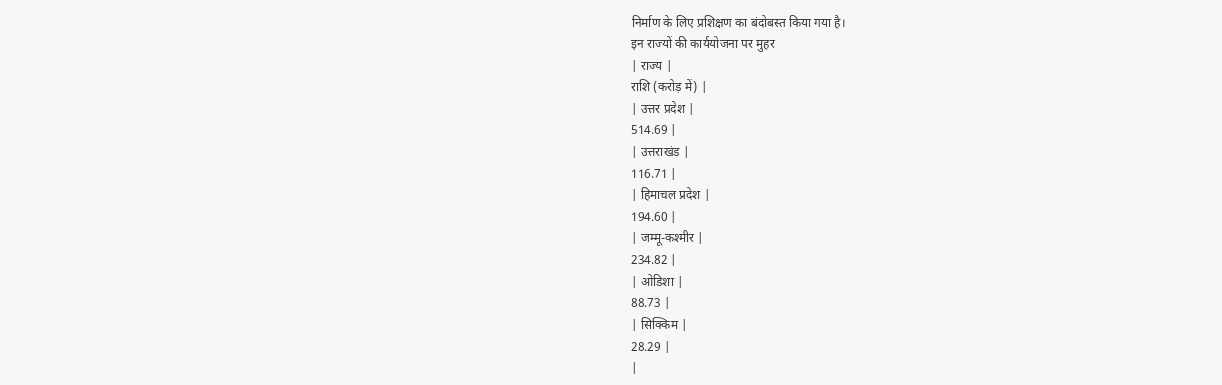निर्माण के लिए प्रशिक्षण का बंदोबस्त किया गया है।
इन राज्यों की कार्ययोजना पर मुहर
| राज्य |
राशि (करोड़ में) |
| उत्तर प्रदेश |
514.69 |
| उत्तराखंड |
116.71 |
| हिमाचल प्रदेश |
194.60 |
| जम्मू-कश्मीर |
234.82 |
| ओडिशा |
88.73 |
| सिक्किम |
28.29 |
|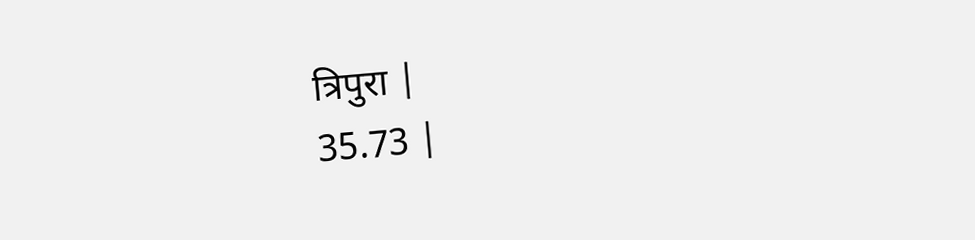त्रिपुरा |
35.73 |